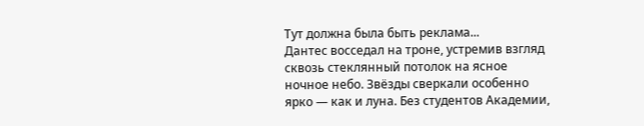Тут должна была быть реклама...
Дантес восседал на троне, устремив взгляд сквозь стеклянный потолок на ясное ночное небо. Звёзды сверкали особенно ярко — как и луна. Без студентов Академии,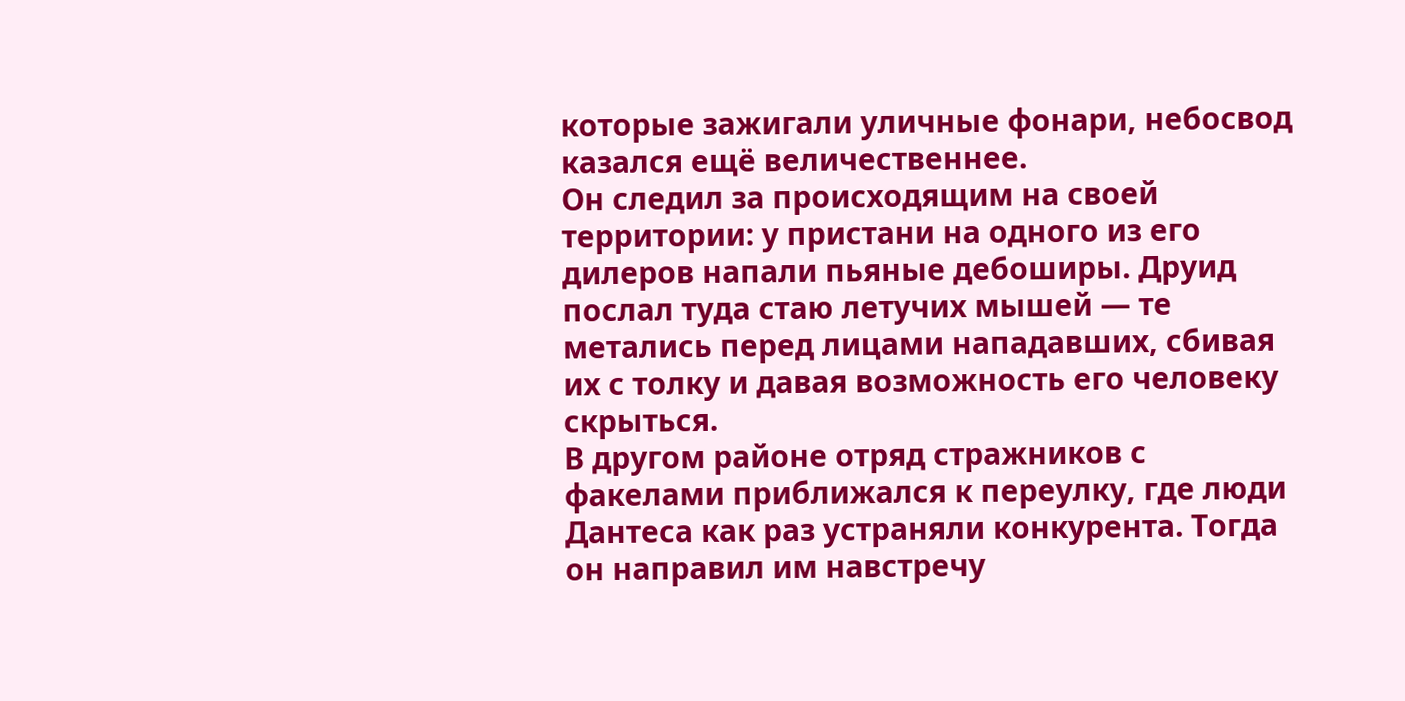которые зажигали уличные фонари, небосвод казался ещё величественнее.
Он следил за происходящим на своей территории: у пристани на одного из его дилеров напали пьяные дебоширы. Друид послал туда стаю летучих мышей — те метались перед лицами нападавших, сбивая их с толку и давая возможность его человеку скрыться.
В другом районе отряд стражников с факелами приближался к переулку, где люди Дантеса как раз устраняли конкурента. Тогда он направил им навстречу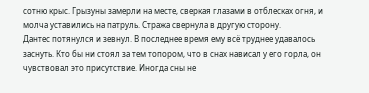сотню крыс. Грызуны замерли на месте, сверкая глазами в отблесках огня, и молча уставились на патруль. Стража свернула в другую сторону.
Дантес потянулся и зевнул. В последнее время ему всё труднее удавалось заснуть. Кто бы ни стоял за тем топором, что в снах нависал у его горла, он чувствовал это присутствие. Иногда сны не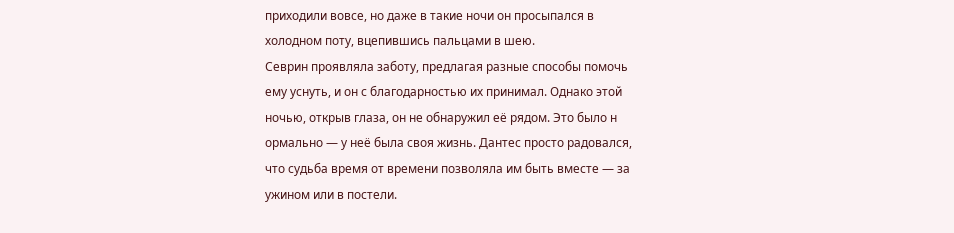приходили вовсе, но даже в такие ночи он просыпался в холодном поту, вцепившись пальцами в шею.
Севрин проявляла заботу, предлагая разные способы помочь ему уснуть, и он с благодарностью их принимал. Однако этой ночью, открыв глаза, он не обнаружил её рядом. Это было н ормально — у неё была своя жизнь. Дантес просто радовался, что судьба время от времени позволяла им быть вместе — за ужином или в постели.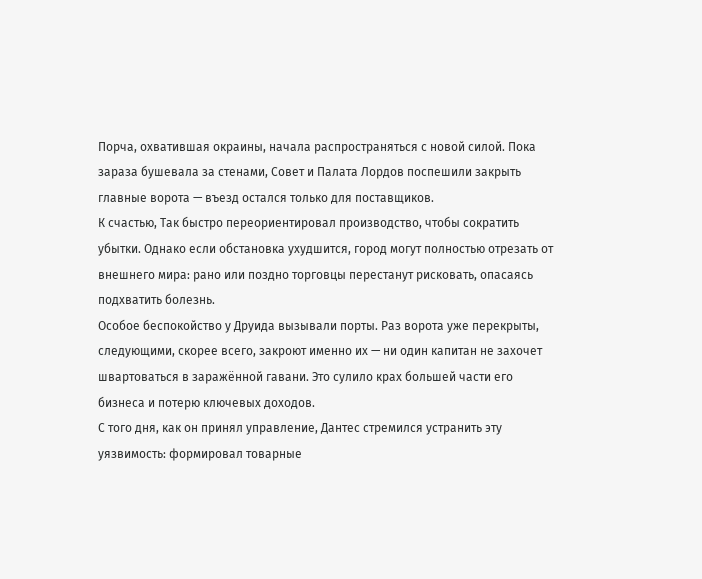Порча, охватившая окраины, начала распространяться с новой силой. Пока зараза бушевала за стенами, Совет и Палата Лордов поспешили закрыть главные ворота — въезд остался только для поставщиков.
К счастью, Так быстро переориентировал производство, чтобы сократить убытки. Однако если обстановка ухудшится, город могут полностью отрезать от внешнего мира: рано или поздно торговцы перестанут рисковать, опасаясь подхватить болезнь.
Особое беспокойство у Друида вызывали порты. Раз ворота уже перекрыты, следующими, скорее всего, закроют именно их — ни один капитан не захочет швартоваться в заражённой гавани. Это сулило крах большей части его бизнеса и потерю ключевых доходов.
С того дня, как он принял управление, Дантес стремился устранить эту уязвимость: формировал товарные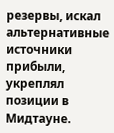резервы, искал альтернативные источники прибыли, укреплял позиции в Мидтауне.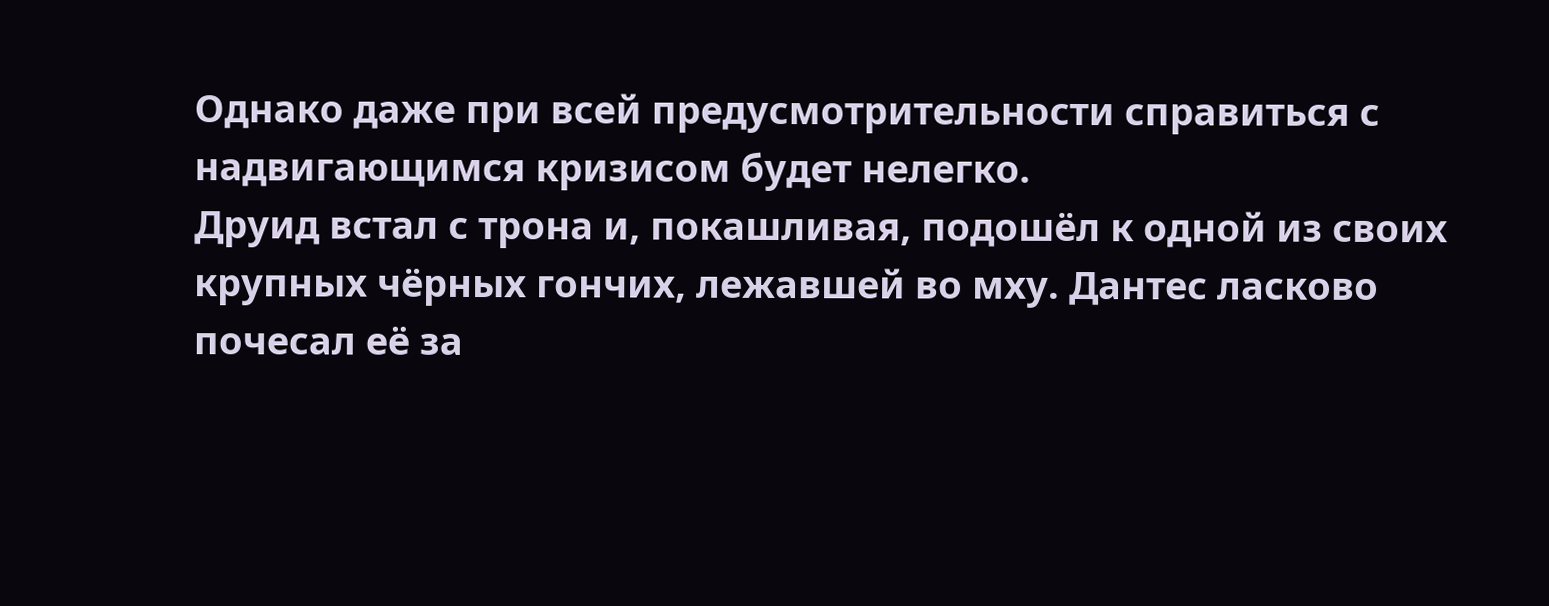Однако даже при всей предусмотрительности справиться с надвигающимся кризисом будет нелегко.
Друид встал с трона и, покашливая, подошёл к одной из своих крупных чёрных гончих, лежавшей во мху. Дантес ласково почесал её за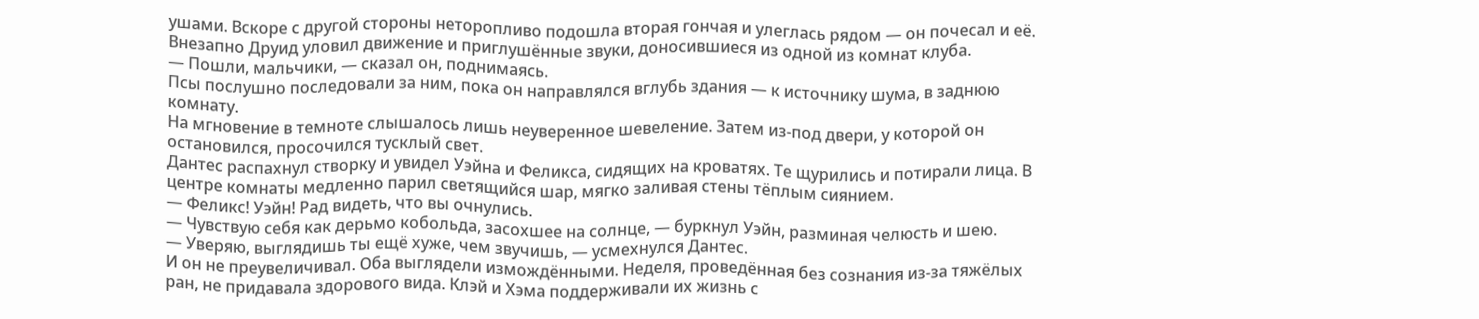ушами. Вскоре с другой стороны неторопливо подошла вторая гончая и улеглась рядом — он почесал и её.
Внезапно Друид уловил движение и приглушённые звуки, доносившиеся из одной из комнат клуба.
— Пошли, мальчики, — сказал он, поднимаясь.
Псы послушно последовали за ним, пока он направлялся вглубь здания — к источнику шума, в заднюю комнату.
На мгновение в темноте слышалось лишь неуверенное шевеление. Затем из-под двери, у которой он остановился, просочился тусклый свет.
Дантес распахнул створку и увидел Уэйна и Феликса, сидящих на кроватях. Те щурились и потирали лица. В центре комнаты медленно парил светящийся шар, мягко заливая стены тёплым сиянием.
— Феликс! Уэйн! Рад видеть, что вы очнулись.
— Чувствую себя как дерьмо кобольда, засохшее на солнце, — буркнул Уэйн, разминая челюсть и шею.
— Уверяю, выглядишь ты ещё хуже, чем звучишь, — усмехнулся Дантес.
И он не преувеличивал. Оба выглядели измождёнными. Неделя, проведённая без сознания из-за тяжёлых ран, не придавала здорового вида. Клэй и Хэма поддерживали их жизнь с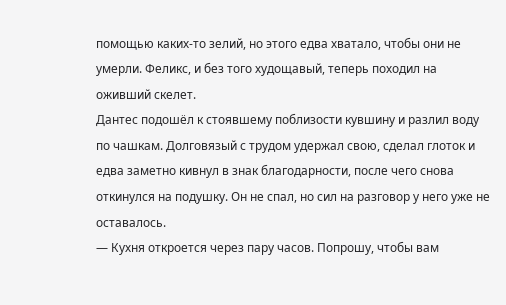помощью каких-то зелий, но этого едва хватало, чтобы они не умерли. Феликс, и без того худощавый, теперь походил на оживший скелет.
Дантес подошёл к стоявшему поблизости кувшину и разлил воду по чашкам. Долговязый с трудом удержал свою, сделал глоток и едва заметно кивнул в знак благодарности, после чего снова откинулся на подушку. Он не спал, но сил на разговор у него уже не оставалось.
— Кухня откроется через пару часов. Попрошу, чтобы вам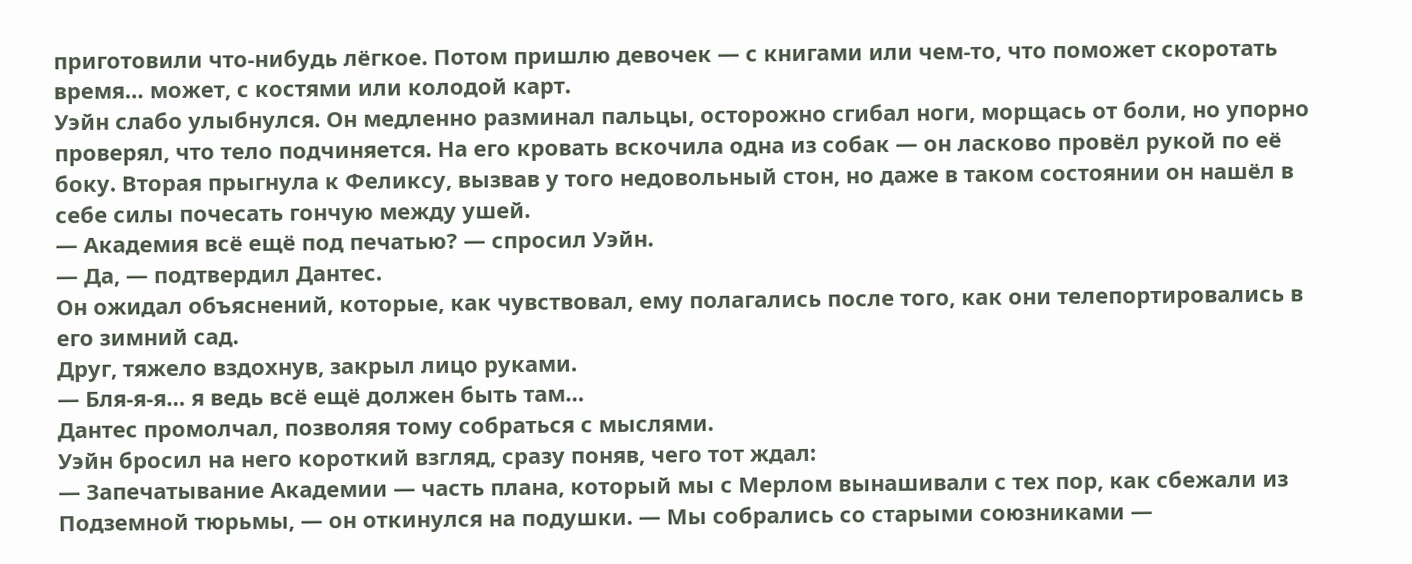приготовили что-нибудь лёгкое. Потом пришлю девочек — с книгами или чем-то, что поможет скоротать время… может, с костями или колодой карт.
Уэйн слабо улыбнулся. Он медленно разминал пальцы, осторожно сгибал ноги, морщась от боли, но упорно проверял, что тело подчиняется. На его кровать вскочила одна из собак — он ласково провёл рукой по её боку. Вторая прыгнула к Феликсу, вызвав у того недовольный стон, но даже в таком состоянии он нашёл в себе силы почесать гончую между ушей.
— Академия всё ещё под печатью? — спросил Уэйн.
— Да, — подтвердил Дантес.
Он ожидал объяснений, которые, как чувствовал, ему полагались после того, как они телепортировались в его зимний сад.
Друг, тяжело вздохнув, закрыл лицо руками.
— Бля-я-я… я ведь всё ещё должен быть там…
Дантес промолчал, позволяя тому собраться с мыслями.
Уэйн бросил на него короткий взгляд, сразу поняв, чего тот ждал:
— Запечатывание Академии — часть плана, который мы с Мерлом вынашивали с тех пор, как сбежали из Подземной тюрьмы, — он откинулся на подушки. — Мы собрались со старыми союзниками —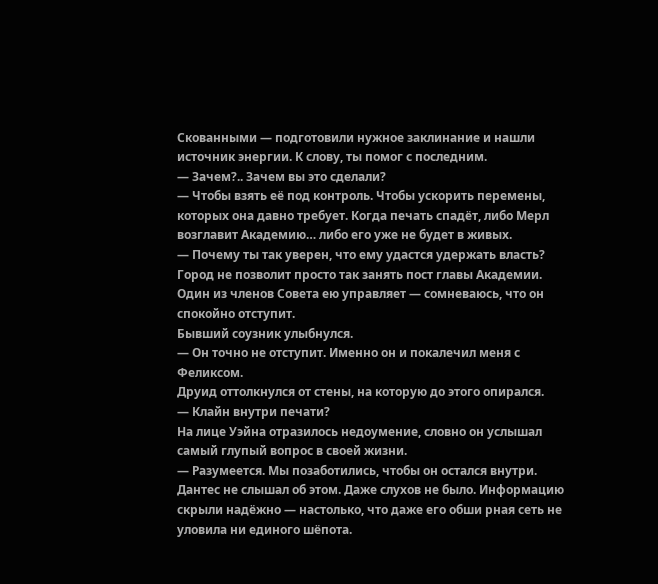Скованными — подготовили нужное заклинание и нашли источник энергии. К слову, ты помог с последним.
— Зачем?.. Зачем вы это сделали?
— Чтобы взять её под контроль. Чтобы ускорить перемены, которых она давно требует. Когда печать спадёт, либо Мерл возглавит Академию… либо его уже не будет в живых.
— Почему ты так уверен, что ему удастся удержать власть? Город не позволит просто так занять пост главы Академии. Один из членов Совета ею управляет — сомневаюсь, что он спокойно отступит.
Бывший соузник улыбнулся.
— Он точно не отступит. Именно он и покалечил меня с Феликсом.
Друид оттолкнулся от стены, на которую до этого опирался.
— Клайн внутри печати?
На лице Уэйна отразилось недоумение, словно он услышал самый глупый вопрос в своей жизни.
— Разумеется. Мы позаботились, чтобы он остался внутри.
Дантес не слышал об этом. Даже слухов не было. Информацию скрыли надёжно — настолько, что даже его обши рная сеть не уловила ни единого шёпота.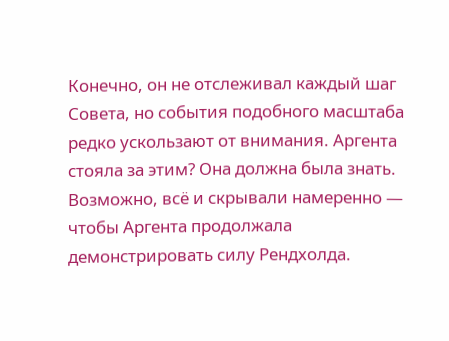Конечно, он не отслеживал каждый шаг Совета, но события подобного масштаба редко ускользают от внимания. Аргента стояла за этим? Она должна была знать. Возможно, всё и скрывали намеренно — чтобы Аргента продолжала демонстрировать силу Рендхолда.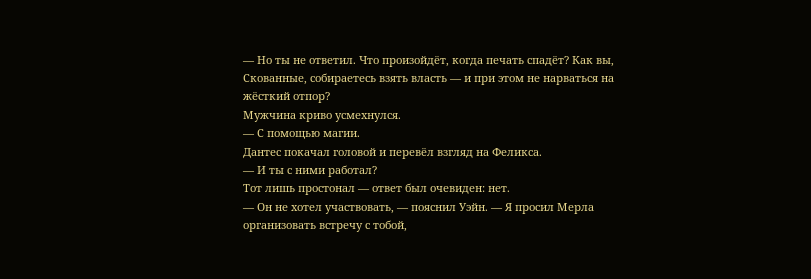— Но ты не ответил. Что произойдёт, когда печать спадёт? Как вы, Скованные, собираетесь взять власть — и при этом не нарваться на жёсткий отпор?
Мужчина криво усмехнулся.
— С помощью магии.
Дантес покачал головой и перевёл взгляд на Феликса.
— И ты с ними работал?
Тот лишь простонал — ответ был очевиден: нет.
— Он не хотел участвовать, — пояснил Уэйн. — Я просил Мерла организовать встречу с тобой,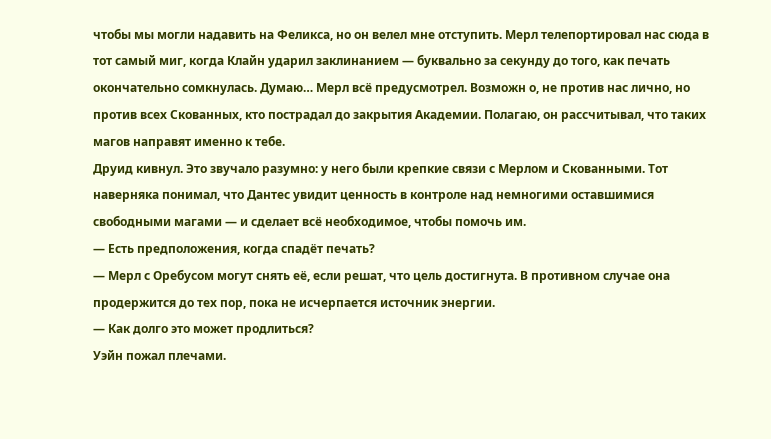чтобы мы могли надавить на Феликса, но он велел мне отступить. Мерл телепортировал нас сюда в тот самый миг, когда Клайн ударил заклинанием — буквально за секунду до того, как печать окончательно сомкнулась. Думаю… Мерл всё предусмотрел. Возможн о, не против нас лично, но против всех Скованных, кто пострадал до закрытия Академии. Полагаю, он рассчитывал, что таких магов направят именно к тебе.
Друид кивнул. Это звучало разумно: у него были крепкие связи с Мерлом и Скованными. Тот наверняка понимал, что Дантес увидит ценность в контроле над немногими оставшимися свободными магами — и сделает всё необходимое, чтобы помочь им.
— Есть предположения, когда спадёт печать?
— Мерл с Оребусом могут снять её, если решат, что цель достигнута. В противном случае она продержится до тех пор, пока не исчерпается источник энергии.
— Как долго это может продлиться?
Уэйн пожал плечами.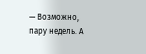— Возможно, пару недель. А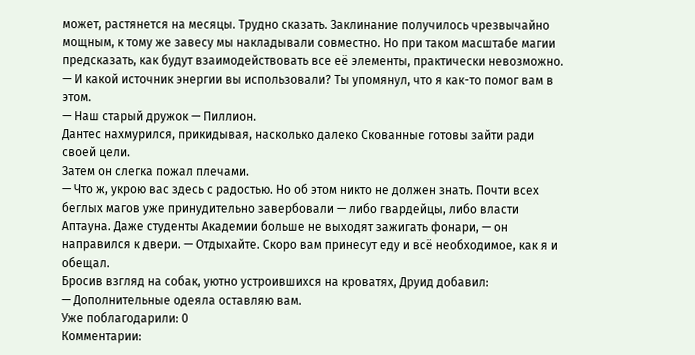может, растянется на месяцы. Трудно сказать. Заклинание получилось чрезвычайно мощным, к тому же завесу мы накладывали совместно. Но при таком масштабе магии предсказать, как будут взаимодействовать все её элементы, практически невозможно.
— И какой источник энергии вы использовали? Ты упомянул, что я как-то помог вам в этом.
— Наш старый дружок — Пиллион.
Дантес нахмурился, прикидывая, насколько далеко Скованные готовы зайти ради своей цели.
Затем он слегка пожал плечами.
— Что ж, укрою вас здесь с радостью. Но об этом никто не должен знать. Почти всех беглых магов уже принудительно завербовали — либо гвардейцы, либо власти Аптауна. Даже студенты Академии больше не выходят зажигать фонари, — он направился к двери. — Отдыхайте. Скоро вам принесут еду и всё необходимое, как я и обещал.
Бросив взгляд на собак, уютно устроившихся на кроватях, Друид добавил:
— Дополнительные одеяла оставляю вам.
Уже поблагодарили: 0
Комментарии: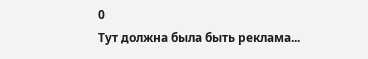0
Тут должна была быть реклама...